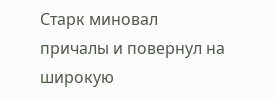Старк миновал причалы и повернул на широкую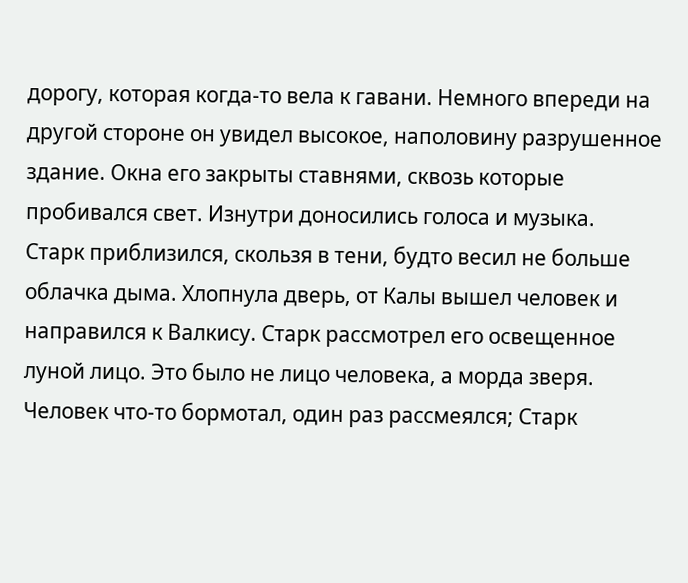дорогу, которая когда-то вела к гавани. Немного впереди на другой стороне он увидел высокое, наполовину разрушенное здание. Окна его закрыты ставнями, сквозь которые пробивался свет. Изнутри доносились голоса и музыка.
Старк приблизился, скользя в тени, будто весил не больше облачка дыма. Хлопнула дверь, от Калы вышел человек и направился к Валкису. Старк рассмотрел его освещенное луной лицо. Это было не лицо человека, а морда зверя. Человек что-то бормотал, один раз рассмеялся; Старк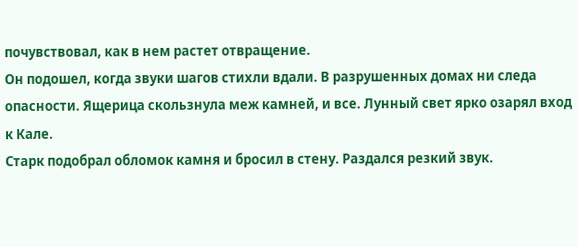почувствовал, как в нем растет отвращение.
Он подошел, когда звуки шагов стихли вдали. В разрушенных домах ни следа опасности. Ящерица скользнула меж камней, и все. Лунный свет ярко озарял вход к Кале.
Старк подобрал обломок камня и бросил в стену. Раздался резкий звук.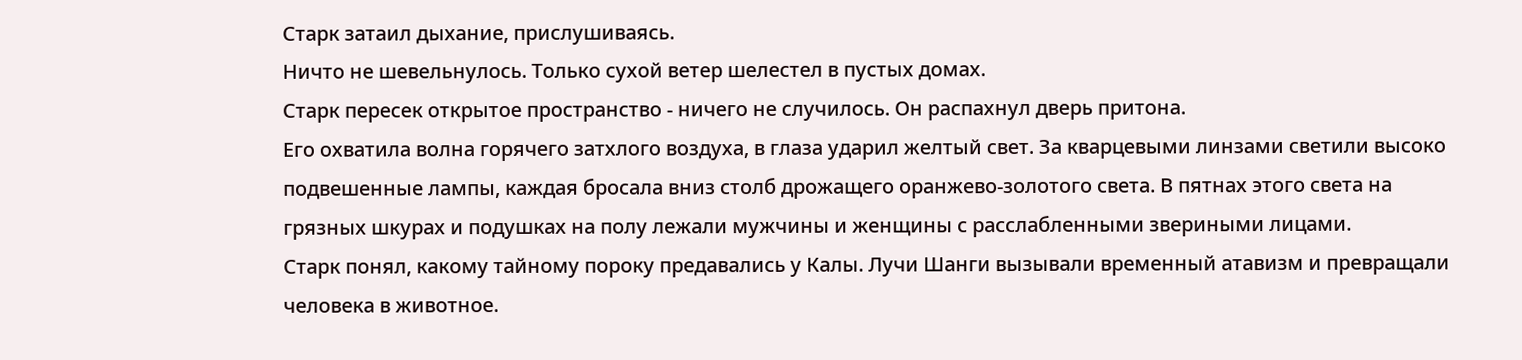Старк затаил дыхание, прислушиваясь.
Ничто не шевельнулось. Только сухой ветер шелестел в пустых домах.
Старк пересек открытое пространство - ничего не случилось. Он распахнул дверь притона.
Его охватила волна горячего затхлого воздуха, в глаза ударил желтый свет. За кварцевыми линзами светили высоко подвешенные лампы, каждая бросала вниз столб дрожащего оранжево-золотого света. В пятнах этого света на грязных шкурах и подушках на полу лежали мужчины и женщины с расслабленными звериными лицами.
Старк понял, какому тайному пороку предавались у Калы. Лучи Шанги вызывали временный атавизм и превращали человека в животное.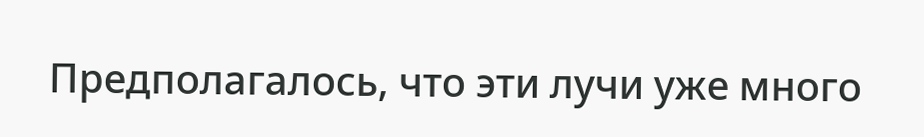Предполагалось, что эти лучи уже много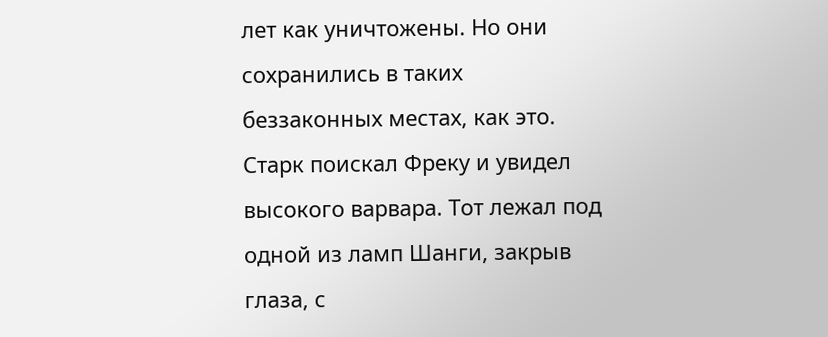лет как уничтожены. Но они сохранились в таких беззаконных местах, как это.
Старк поискал Фреку и увидел высокого варвара. Тот лежал под одной из ламп Шанги, закрыв глаза, с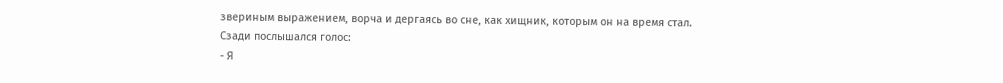звериным выражением, ворча и дергаясь во сне, как хищник, которым он на время стал.
Сзади послышался голос:
- Я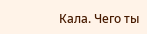Кала. Чего ты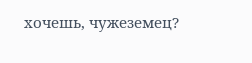хочешь, чужеземец?